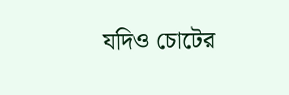যদিও চোটের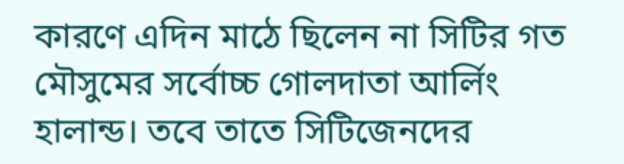কারণে এদিন মাঠে ছিলেন না সিটির গত মৌসুমের সর্বোচ্চ গোলদাতা আর্লিং হালান্ড। তবে তাতে সিটিজেনদের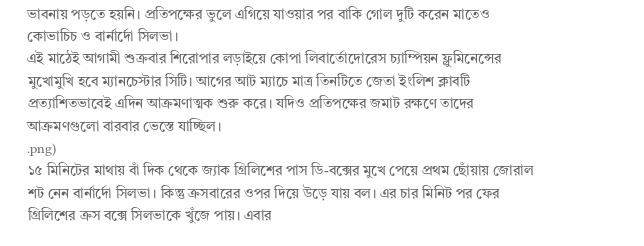ভাবনায় পড়তে হয়নি। প্রতিপক্ষের ভুলে এগিয়ে যাওয়ার পর বাকি গোল দুটি করেন মাতেও কোভাচিচ ও বার্নার্দো সিলভা।
এই মাঠেই আগামী শুক্রবার শিরোপার লড়াইয়ে কোপা লিবার্তোদোরেস চ্যাম্পিয়ন ফ্লুমিনেন্সের মুখোমুখি হবে ম্যানচেস্টার সিটি। আগের আট ম্যাচে মাত্র তিনটিতে জেতা ইংলিশ ক্লাবটি প্রত্যাশিতভাবেই এদিন আক্রমণাত্মক শুরু করে। যদিও প্রতিপক্ষের জমাট রক্ষণে তাদের আক্রমণগুলো বারবার ভেস্তে যাচ্ছিল।
.png)
১৫ মিনিটের মাথায় বাঁ দিক থেকে জ্যাক গ্রিলিশের পাস ডি-বক্সের মুখে পেয়ে প্রথম ছোঁয়ায় জোরাল শট নেন বার্নার্দো সিলভা। কিন্তু ক্রসবারের ওপর দিয়ে উড়ে যায় বল। এর চার মিনিট পর ফের গ্রিলিশের ক্রস বক্সে সিলভাকে খুঁজে পায়। এবার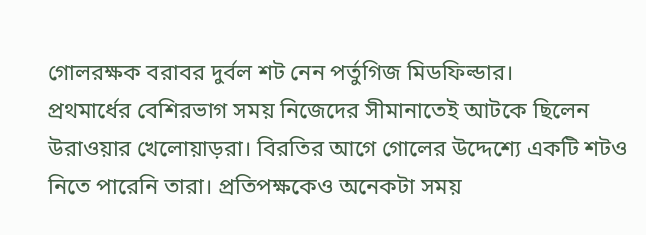গোলরক্ষক বরাবর দুর্বল শট নেন পর্তুগিজ মিডফিল্ডার।
প্রথমার্ধের বেশিরভাগ সময় নিজেদের সীমানাতেই আটকে ছিলেন উরাওয়ার খেলোয়াড়রা। বিরতির আগে গোলের উদ্দেশ্যে একটি শটও নিতে পারেনি তারা। প্রতিপক্ষকেও অনেকটা সময়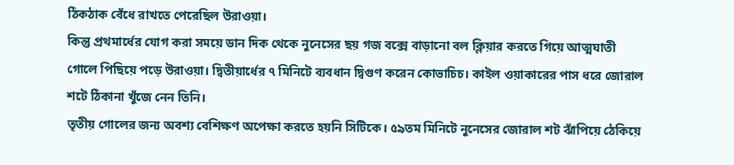ঠিকঠাক বেঁধে রাখতে পেরেছিল উরাওয়া।
কিন্তু প্রথমার্ধের যোগ করা সময়ে ডান দিক থেকে নুনেসের ছয় গজ বক্সে বাড়ানো বল ক্লিয়ার করতে গিয়ে আত্মঘাতী গোলে পিছিয়ে পড়ে উরাওয়া। দ্বিতীয়ার্ধের ৭ মিনিটে ব্যবধান দ্বিগুণ করেন কোভাচিচ। কাইল ওয়াকারের পাস ধরে জোরাল শটে ঠিকানা খুঁজে নেন তিনি।
তৃতীয় গোলের জন্য অবশ্য বেশিক্ষণ অপেক্ষা করতে হয়নি সিটিকে। ৫৯তম মিনিটে নুনেসের জোরাল শট ঝাঁপিয়ে ঠেকিয়ে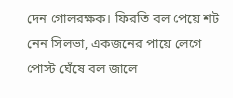দেন গোলরক্ষক। ফিরতি বল পেয়ে শট নেন সিলভা, একজনের পায়ে লেগে পোস্ট ঘেঁষে বল জালে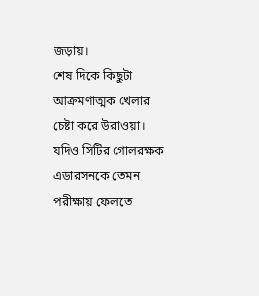জড়ায়।
শেষ দিকে কিছুটা আক্রমণাত্মক খেলার চেষ্টা করে উরাওয়া। যদিও সিটির গোলরক্ষক এডারসনকে তেমন পরীক্ষায় ফেলতে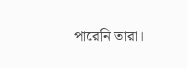পারেনি তারা।